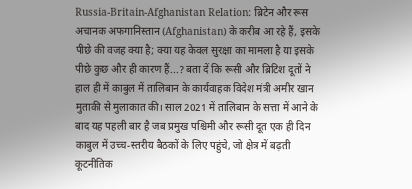Russia-Britain-Afghanistan Relation: ब्रिटेन और रूस अचानक अफगानिस्तान (Afghanistan) के करीब आ रहे हैं, इसके पीछे की वजह क्या है; क्या यह केवल सुरक्षा का मामला है या इसके पीछे कुछ और ही कारण हैं...? बता दें कि रूसी और ब्रिटिश दूतों ने हाल ही में काबुल में तालिबान के कार्यवाहक विदेश मंत्री अमीर खान मुताकी से मुलाकात की। साल 2021 में तालिबान के सत्ता में आने के बाद यह पहली बार है जब प्रमुख पश्चिमी और रूसी दूत एक ही दिन काबुल में उच्च-स्तरीय बैठकों के लिए पहुंचे, जो क्षेत्र में बढ़ती कूटनीतिक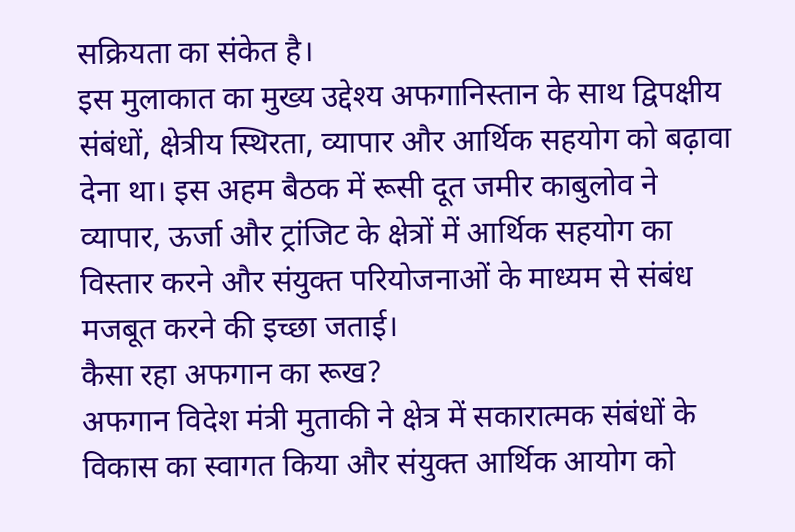सक्रियता का संकेत है।
इस मुलाकात का मुख्य उद्देश्य अफगानिस्तान के साथ द्विपक्षीय संबंधों, क्षेत्रीय स्थिरता, व्यापार और आर्थिक सहयोग को बढ़ावा देना था। इस अहम बैठक में रूसी दूत जमीर काबुलोव ने व्यापार, ऊर्जा और ट्रांजिट के क्षेत्रों में आर्थिक सहयोग का विस्तार करने और संयुक्त परियोजनाओं के माध्यम से संबंध मजबूत करने की इच्छा जताई।
कैसा रहा अफगान का रूख?
अफगान विदेश मंत्री मुताकी ने क्षेत्र में सकारात्मक संबंधों के विकास का स्वागत किया और संयुक्त आर्थिक आयोग को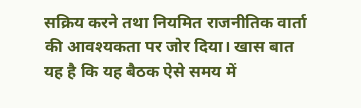सक्रिय करने तथा नियमित राजनीतिक वार्ता की आवश्यकता पर जोर दिया। खास बात यह है कि यह बैठक ऐसे समय में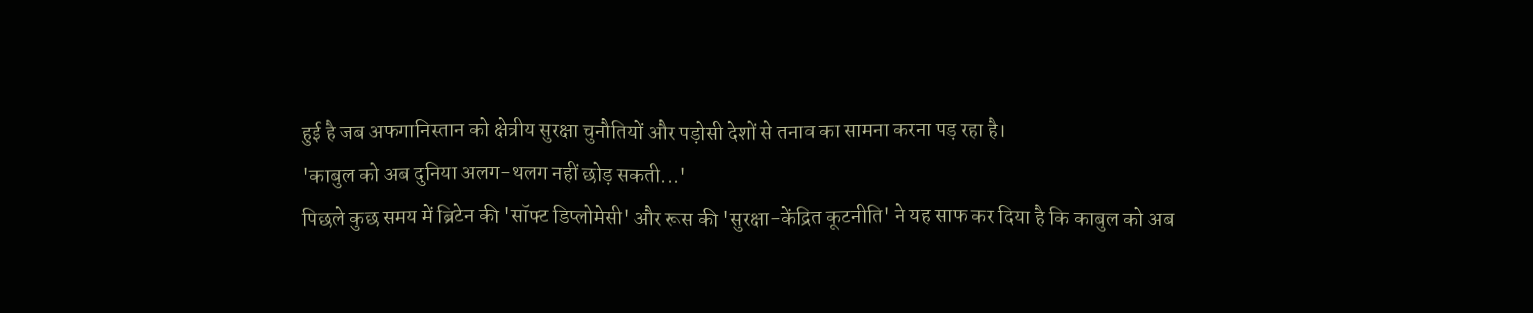हुई है जब अफगानिस्तान को क्षेत्रीय सुरक्षा चुनौतियों और पड़ोसी देशों से तनाव का सामना करना पड़ रहा है।
'काबुल को अब दुनिया अलग-थलग नहीं छोड़ सकती...'
पिछले कुछ समय में ब्रिटेन की 'सॉफ्ट डिप्लोमेसी' और रूस की 'सुरक्षा-केंद्रित कूटनीति' ने यह साफ कर दिया है कि काबुल को अब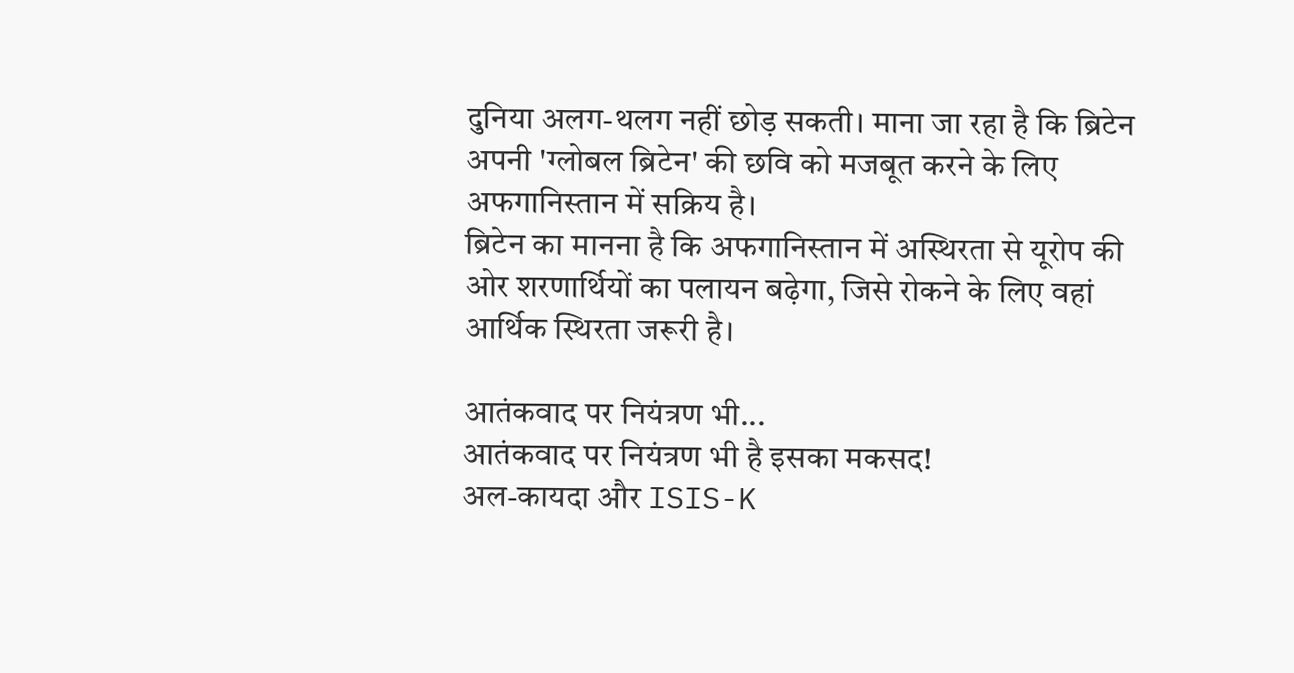दुनिया अलग-थलग नहीं छोड़ सकती। माना जा रहा है कि ब्रिटेन अपनी 'ग्लोबल ब्रिटेन' की छवि को मजबूत करने के लिए अफगानिस्तान में सक्रिय है।
ब्रिटेन का मानना है कि अफगानिस्तान में अस्थिरता से यूरोप की ओर शरणार्थियों का पलायन बढ़ेगा, जिसे रोकने के लिए वहां आर्थिक स्थिरता जरूरी है।

आतंकवाद पर नियंत्रण भी...
आतंकवाद पर नियंत्रण भी है इसका मकसद!
अल-कायदा और ISIS-K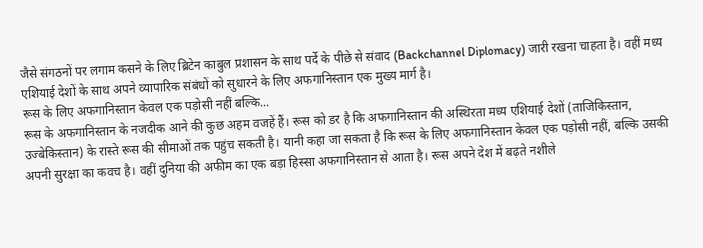जैसे संगठनों पर लगाम कसने के लिए ब्रिटेन काबुल प्रशासन के साथ पर्दे के पीछे से संवाद (Backchannel Diplomacy) जारी रखना चाहता है। वहीं मध्य एशियाई देशों के साथ अपने व्यापारिक संबंधों को सुधारने के लिए अफगानिस्तान एक मुख्य मार्ग है।
रूस के लिए अफगानिस्तान केवल एक पड़ोसी नहीं बल्कि...
रूस के अफगानिस्तान के नजदीक आने की कुछ अहम वजहें हैं। रूस को डर है कि अफगानिस्तान की अस्थिरता मध्य एशियाई देशों (ताजिकिस्तान, उज्बेकिस्तान) के रास्ते रूस की सीमाओं तक पहुंच सकती है। यानी कहा जा सकता है कि रूस के लिए अफगानिस्तान केवल एक पड़ोसी नहीं, बल्कि उसकी अपनी सुरक्षा का कवच है। वहीं दुनिया की अफीम का एक बड़ा हिस्सा अफगानिस्तान से आता है। रूस अपने देश में बढ़ते नशीले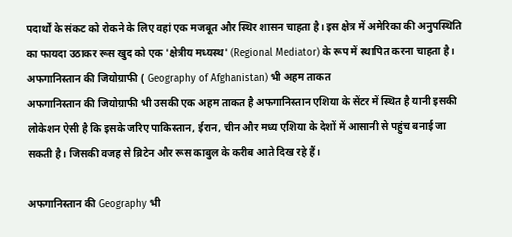पदार्थों के संकट को रोकने के लिए वहां एक मजबूत और स्थिर शासन चाहता है। इस क्षेत्र में अमेरिका की अनुपस्थिति का फायदा उठाकर रूस खुद को एक 'क्षेत्रीय मध्यस्थ' (Regional Mediator) के रूप में स्थापित करना चाहता है।
अफगानिस्तान की जियोग्राफी ( Geography of Afghanistan) भी अहम ताकत
अफगानिस्तान की जियोग्राफी भी उसकी एक अहम ताकत है अफगानिस्तान एशिया के सेंटर में स्थित है यानी इसकी लोकेशन ऐसी है कि इसके जरिए पाकिस्तान, ईरान, चीन और मध्य एशिया के देशों में आसानी से पहुंच बनाई जा सकती है। जिसकी वजह से ब्रिटेन और रूस काबुल के करीब आते दिख रहे हैं।

अफगानिस्तान की Geography भी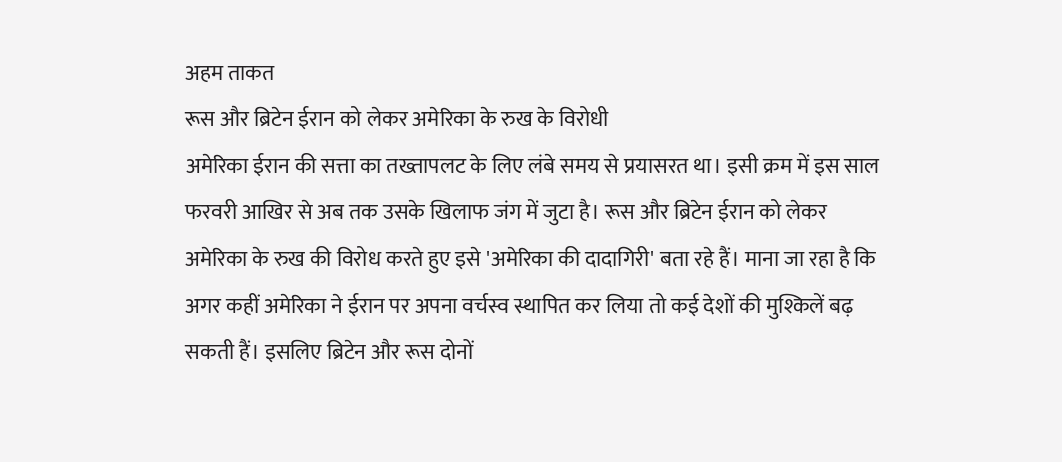अहम ताकत
रूस और ब्रिटेन ईरान को लेकर अमेरिका के रुख के विरोधी
अमेरिका ईरान की सत्ता का तख्तापलट के लिए लंबे समय से प्रयासरत था। इसी क्रम में इस साल फरवरी आखिर से अब तक उसके खिलाफ जंग में जुटा है। रूस और ब्रिटेन ईरान को लेकर अमेरिका के रुख की विरोध करते हुए इसे 'अमेरिका की दादागिरी' बता रहे हैं। माना जा रहा है कि अगर कहीं अमेरिका ने ईरान पर अपना वर्चस्व स्थापित कर लिया तो कई देशों की मुश्किलें बढ़ सकती हैं। इसलिए ब्रिटेन और रूस दोनों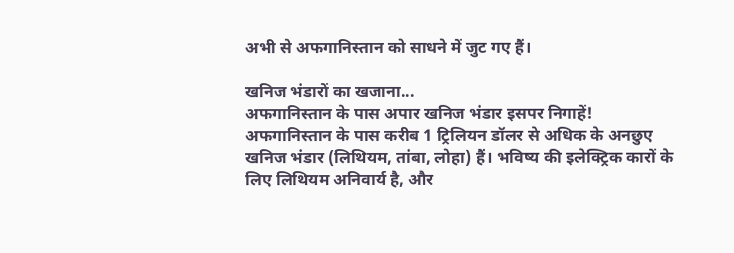अभी से अफगानिस्तान को साधने में जुट गए हैं।

खनिज भंडारों का खजाना...
अफगानिस्तान के पास अपार खनिज भंडार इसपर निगाहें!
अफगानिस्तान के पास करीब 1 ट्रिलियन डॉलर से अधिक के अनछुए खनिज भंडार (लिथियम, तांबा, लोहा) हैं। भविष्य की इलेक्ट्रिक कारों के लिए लिथियम अनिवार्य है, और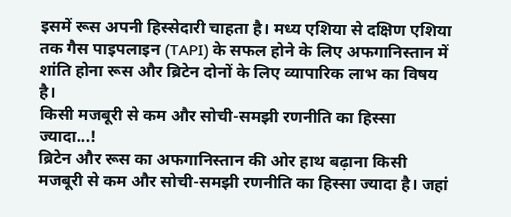इसमें रूस अपनी हिस्सेदारी चाहता है। मध्य एशिया से दक्षिण एशिया तक गैस पाइपलाइन (TAPI) के सफल होने के लिए अफगानिस्तान में शांति होना रूस और ब्रिटेन दोनों के लिए व्यापारिक लाभ का विषय है।
किसी मजबूरी से कम और सोची-समझी रणनीति का हिस्सा ज्यादा...!
ब्रिटेन और रूस का अफगानिस्तान की ओर हाथ बढ़ाना किसी मजबूरी से कम और सोची-समझी रणनीति का हिस्सा ज्यादा है। जहां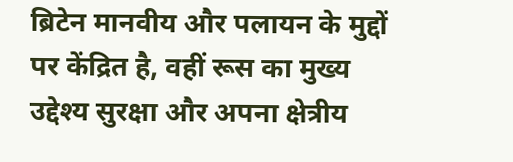ब्रिटेन मानवीय और पलायन के मुद्दों पर केंद्रित है, वहीं रूस का मुख्य उद्देश्य सुरक्षा और अपना क्षेत्रीय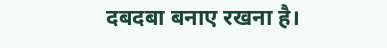दबदबा बनाए रखना है।